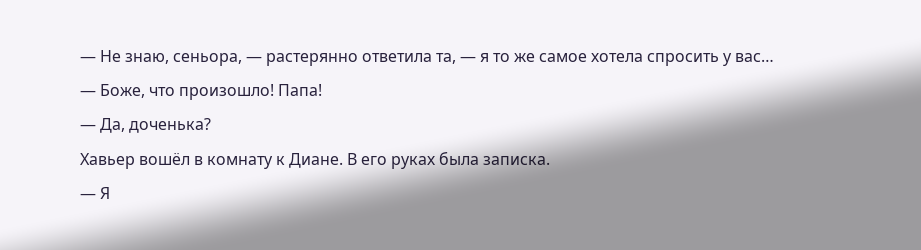— Не знаю, сеньора, — растерянно ответила та, — я то же самое хотела спросить у вас…
— Боже, что произошло! Папа!
— Да, доченька?
Хавьер вошёл в комнату к Диане. В его руках была записка.
— Я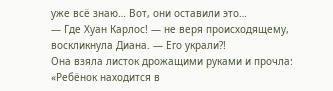уже всё знаю… Вот, они оставили это…
— Где Хуан Карлос! — не веря происходящему, воскликнула Диана. — Его украли?!
Она взяла листок дрожащими руками и прочла: «Ребёнок находится в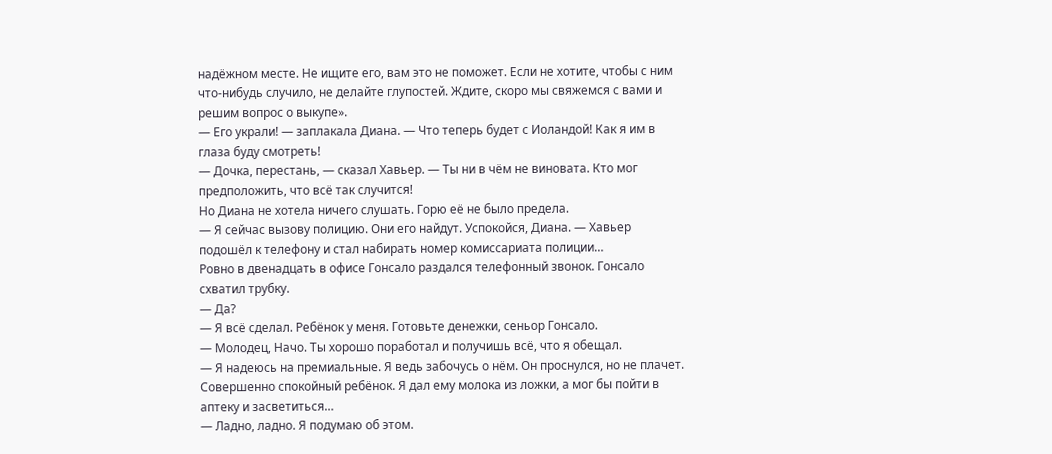надёжном месте. Не ищите его, вам это не поможет. Если не хотите, чтобы с ним что-нибудь случило, не делайте глупостей. Ждите, скоро мы свяжемся с вами и решим вопрос о выкупе».
— Его украли! — заплакала Диана. — Что теперь будет с Иоландой! Как я им в глаза буду смотреть!
— Дочка, перестань, — сказал Хавьер. — Ты ни в чём не виновата. Кто мог предположить, что всё так случится!
Но Диана не хотела ничего слушать. Горю её не было предела.
— Я сейчас вызову полицию. Они его найдут. Успокойся, Диана. — Хавьер подошёл к телефону и стал набирать номер комиссариата полиции…
Ровно в двенадцать в офисе Гонсало раздался телефонный звонок. Гонсало схватил трубку.
— Да?
— Я всё сделал. Ребёнок у меня. Готовьте денежки, сеньор Гонсало.
— Молодец, Начо. Ты хорошо поработал и получишь всё, что я обещал.
— Я надеюсь на премиальные. Я ведь забочусь о нём. Он проснулся, но не плачет. Совершенно спокойный ребёнок. Я дал ему молока из ложки, а мог бы пойти в аптеку и засветиться…
— Ладно, ладно. Я подумаю об этом.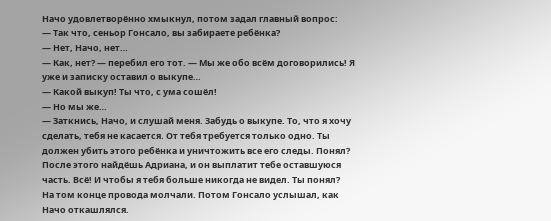Начо удовлетворённо хмыкнул, потом задал главный вопрос:
— Так что, сеньор Гонсало, вы забираете ребёнка?
— Нет, Начо, нет…
— Как, нет? — перебил его тот. — Мы же обо всём договорились! Я уже и записку оставил о выкупе…
— Какой выкуп! Ты что, с ума сошёл!
— Но мы же…
— Заткнись, Начо, и слушай меня. Забудь о выкупе. То, что я хочу сделать, тебя не касается. От тебя требуется только одно. Ты должен убить этого ребёнка и уничтожить все его следы. Понял? После этого найдёшь Адриана, и он выплатит тебе оставшуюся часть. Всё! И чтобы я тебя больше никогда не видел. Ты понял?
На том конце провода молчали. Потом Гонсало услышал, как Начо откашлялся.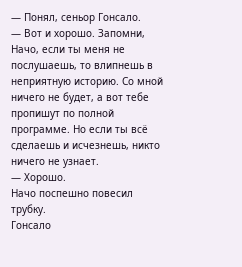— Понял, сеньор Гонсало.
— Вот и хорошо. Запомни, Начо, если ты меня не послушаешь, то влипнешь в неприятную историю. Со мной ничего не будет, а вот тебе пропишут по полной программе. Но если ты всё сделаешь и исчезнешь, никто ничего не узнает.
— Хорошо.
Начо поспешно повесил трубку.
Гонсало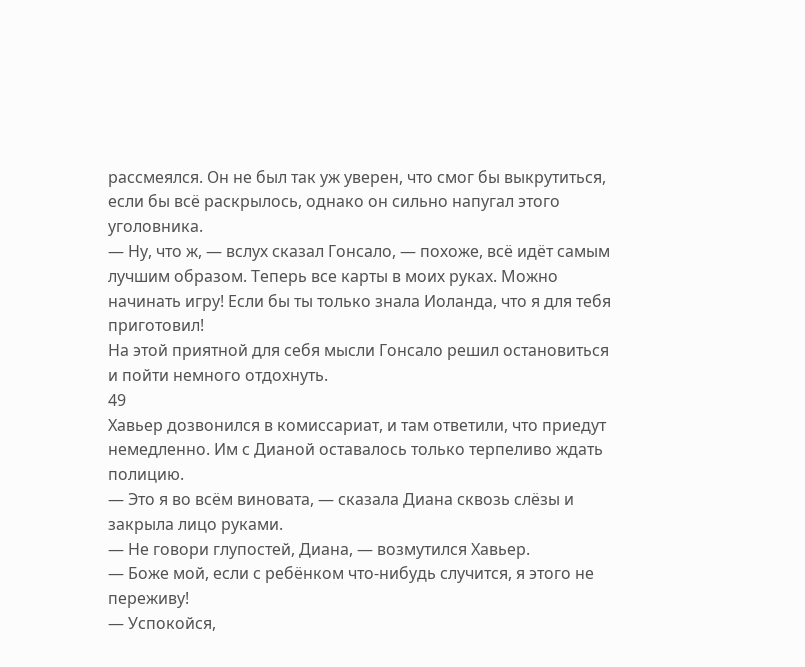рассмеялся. Он не был так уж уверен, что смог бы выкрутиться, если бы всё раскрылось, однако он сильно напугал этого уголовника.
— Ну, что ж, — вслух сказал Гонсало, — похоже, всё идёт самым лучшим образом. Теперь все карты в моих руках. Можно начинать игру! Если бы ты только знала Иоланда, что я для тебя приготовил!
На этой приятной для себя мысли Гонсало решил остановиться и пойти немного отдохнуть.
49
Хавьер дозвонился в комиссариат, и там ответили, что приедут немедленно. Им с Дианой оставалось только терпеливо ждать полицию.
— Это я во всём виновата, — сказала Диана сквозь слёзы и закрыла лицо руками.
— Не говори глупостей, Диана, — возмутился Хавьер.
— Боже мой, если с ребёнком что-нибудь случится, я этого не переживу!
— Успокойся,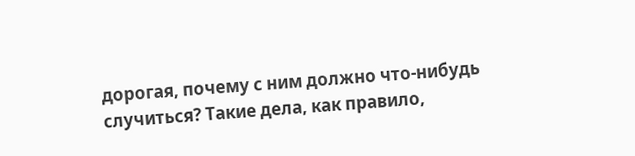дорогая, почему с ним должно что-нибудь случиться? Такие дела, как правило,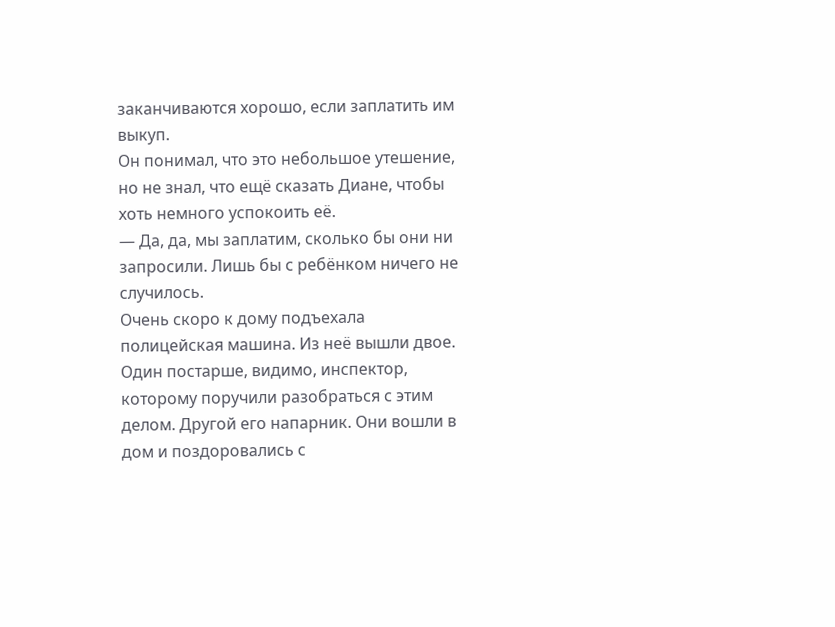заканчиваются хорошо, если заплатить им выкуп.
Он понимал, что это небольшое утешение, но не знал, что ещё сказать Диане, чтобы хоть немного успокоить её.
— Да, да, мы заплатим, сколько бы они ни запросили. Лишь бы с ребёнком ничего не случилось.
Очень скоро к дому подъехала полицейская машина. Из неё вышли двое. Один постарше, видимо, инспектор, которому поручили разобраться с этим делом. Другой его напарник. Они вошли в дом и поздоровались с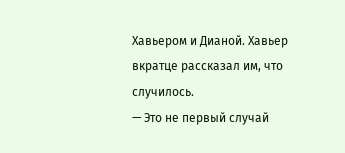Хавьером и Дианой. Хавьер вкратце рассказал им, что случилось.
— Это не первый случай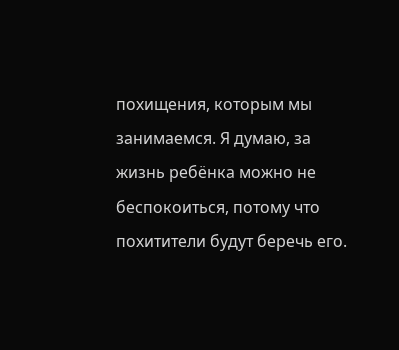похищения, которым мы занимаемся. Я думаю, за жизнь ребёнка можно не беспокоиться, потому что похитители будут беречь его.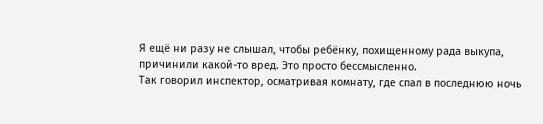Я ещё ни разу не слышал, чтобы ребёнку, похищенному рада выкупа, причинили какой-то вред. Это просто бессмысленно.
Так говорил инспектор, осматривая комнату, где спал в последнюю ночь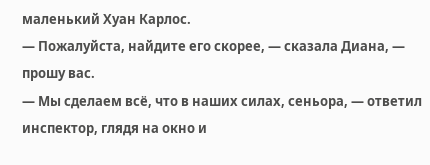маленький Хуан Карлос.
— Пожалуйста, найдите его скорее, — сказала Диана, — прошу вас.
— Мы сделаем всё, что в наших силах, сеньора, — ответил инспектор, глядя на окно и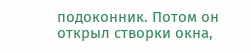подоконник. Потом он открыл створки окна,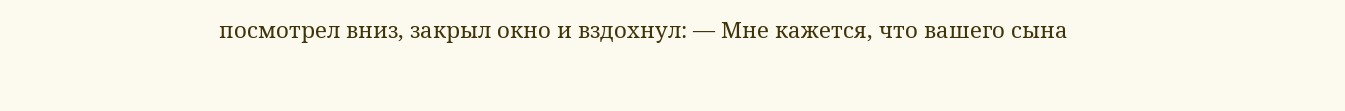посмотрел вниз, закрыл окно и вздохнул: — Мне кажется, что вашего сына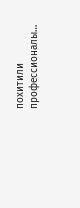похитили профессионалы…